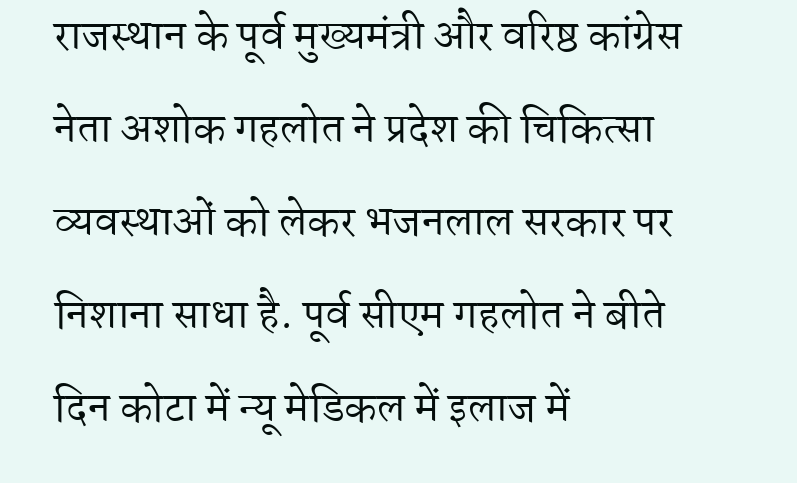राजस्थान के पूर्व मुख्यमंत्री और वरिष्ठ कांग्रेस नेता अशोक गहलोत ने प्रदेश की चिकित्सा व्यवस्थाओं को लेकर भजनलाल सरकार पर निशाना साधा है. पूर्व सीएम गहलोत ने बीते दिन कोटा में न्यू मेडिकल में इलाज में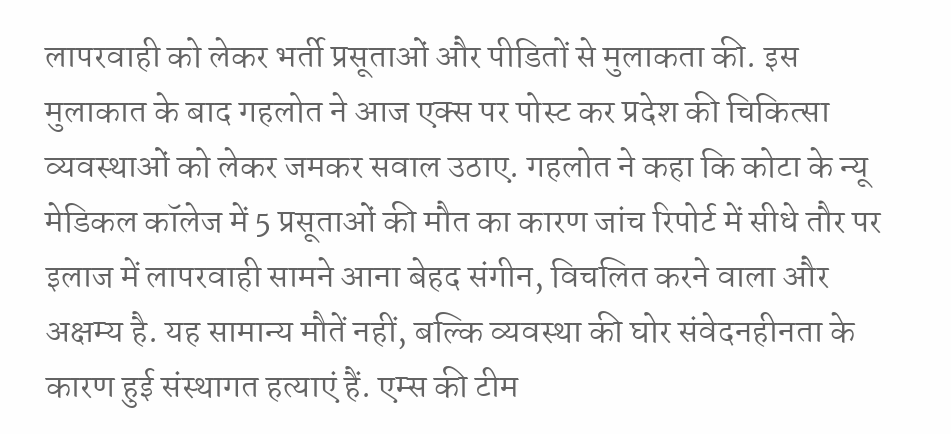लापरवाही को लेकर भर्ती प्रसूताओं और पीडितों से मुलाकता की. इस मुलाकात के बाद गहलोत ने आज एक्स पर पोस्ट कर प्रदेश की चिकित्सा व्यवस्थाओं को लेकर जमकर सवाल उठाए. गहलोत ने कहा कि कोटा के न्यू मेडिकल कॉलेज में 5 प्रसूताओं की मौत का कारण जांच रिपोर्ट में सीधे तौर पर इलाज में लापरवाही सामने आना बेहद संगीन, विचलित करने वाला और अक्षम्य है. यह सामान्य मौतें नहीं, बल्कि व्यवस्था की घोर संवेदनहीनता के कारण हुई संस्थागत हत्याएं हैं. एम्स की टीम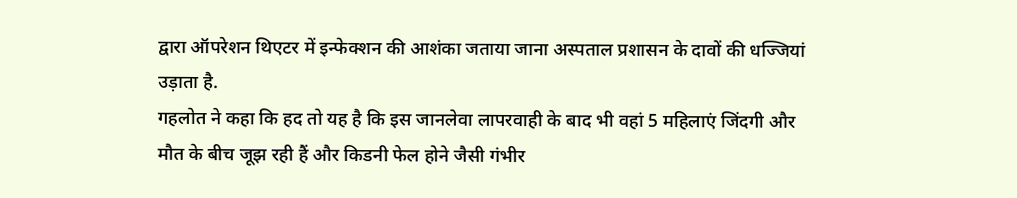द्वारा ऑपरेशन थिएटर में इन्फेक्शन की आशंका जताया जाना अस्पताल प्रशासन के दावों की धज्जियां उड़ाता है.
गहलोत ने कहा कि हद तो यह है कि इस जानलेवा लापरवाही के बाद भी वहां 5 महिलाएं जिंदगी और मौत के बीच जूझ रही हैं और किडनी फेल होने जैसी गंभीर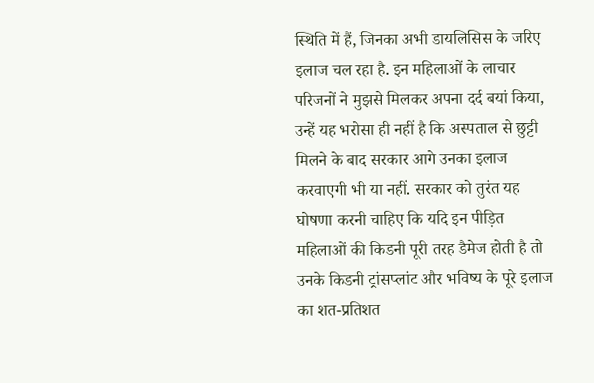स्थिति में हैं, जिनका अभी डायलिसिस के जरिए इलाज चल रहा है. इन महिलाओं के लाचार परिजनों ने मुझसे मिलकर अपना दर्द बयां किया, उन्हें यह भरोसा ही नहीं है कि अस्पताल से छुट्टी मिलने के बाद सरकार आगे उनका इलाज करवाएगी भी या नहीं. सरकार को तुरंत यह घोषणा करनी चाहिए कि यदि इन पीड़ित महिलाओं की किडनी पूरी तरह डैमेज होती है तो उनके किडनी ट्रांसप्लांट और भविष्य के पूरे इलाज का शत-प्रतिशत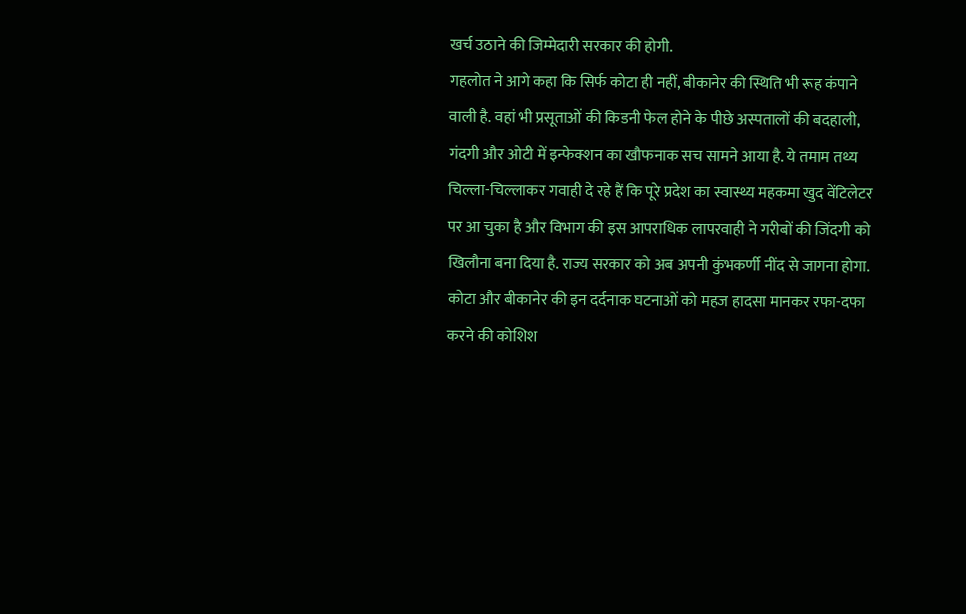खर्च उठाने की जिम्मेदारी सरकार की होगी.
गहलोत ने आगे कहा कि सिर्फ कोटा ही नहीं, बीकानेर की स्थिति भी रूह कंपाने वाली है. वहां भी प्रसूताओं की किडनी फेल होने के पीछे अस्पतालों की बदहाली, गंदगी और ओटी में इन्फेक्शन का खौफनाक सच सामने आया है. ये तमाम तथ्य चिल्ला-चिल्लाकर गवाही दे रहे हैं कि पूरे प्रदेश का स्वास्थ्य महकमा खुद वेंटिलेटर पर आ चुका है और विभाग की इस आपराधिक लापरवाही ने गरीबों की जिंदगी को खिलौना बना दिया है. राज्य सरकार को अब अपनी कुंभकर्णी नींद से जागना होगा. कोटा और बीकानेर की इन दर्दनाक घटनाओं को महज हादसा मानकर रफा-दफा करने की कोशिश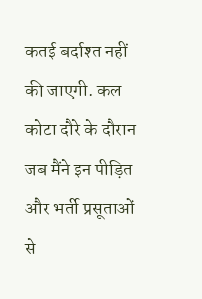कतई बर्दाश्त नहीं की जाएगी. कल कोटा दौरे के दौरान जब मैंने इन पीड़ित और भर्ती प्रसूताओं से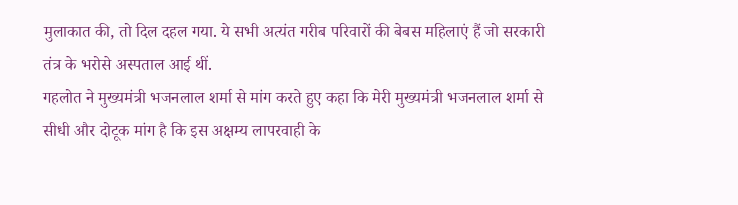मुलाकात की, तो दिल दहल गया. ये सभी अत्यंत गरीब परिवारों की बेबस महिलाएं हैं जो सरकारी तंत्र के भरोसे अस्पताल आई थीं.
गहलोत ने मुख्यमंत्री भजनलाल शर्मा से मांग करते हुए कहा कि मेरी मुख्यमंत्री भजनलाल शर्मा से सीधी और दोटूक मांग है कि इस अक्षम्य लापरवाही के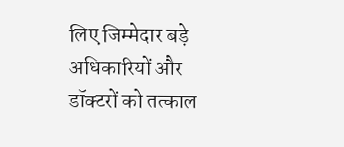लिए जिम्मेदार बड़े अधिकारियों और डॉक्टरों को तत्काल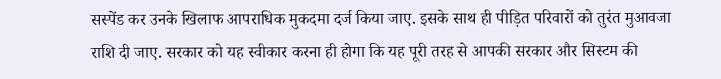सस्पेंड कर उनके खिलाफ आपराधिक मुकदमा दर्ज किया जाए. इसके साथ ही पीड़ित परिवारों को तुरंत मुआवजा राशि दी जाए. सरकार को यह स्वीकार करना ही होगा कि यह पूरी तरह से आपकी सरकार और सिस्टम की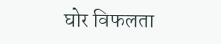घोर विफलता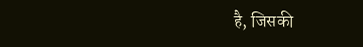है, जिसकी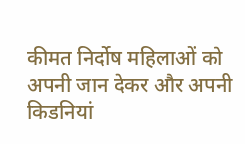कीमत निर्दोष महिलाओं को अपनी जान देकर और अपनी किडनियां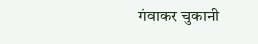गंवाकर चुकानी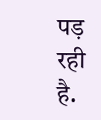पड़ रही है.